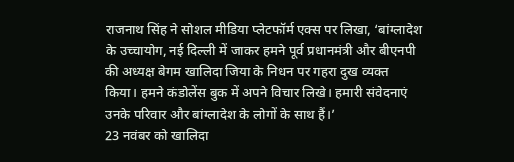राजनाथ सिंह ने सोशल मीडिया प्लेटफॉर्म एक्स पर लिखा, ‘बांग्लादेश के उच्चायोग, नई दिल्ली में जाकर हमने पूर्व प्रधानमंत्री और बीएनपी की अध्यक्ष बेगम खालिदा जिया के निधन पर गहरा दुख व्यक्त किया। हमने कंडोलेंस बुक में अपने विचार लिखे। हमारी संवेदनाएं उनके परिवार और बांग्लादेश के लोगों के साथ हैं।’
23 नवंबर को खालिदा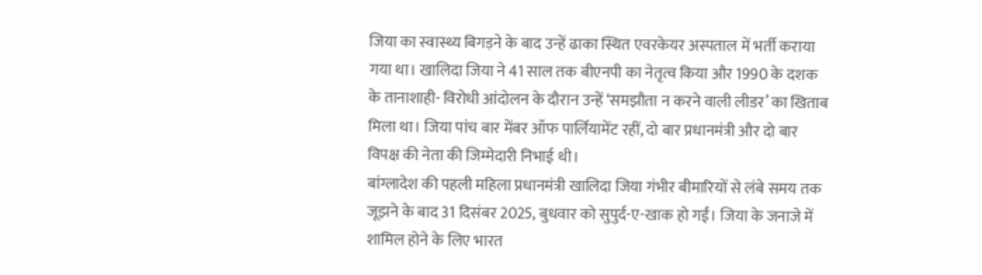जिया का स्वास्थ्य बिगड़ने के बाद उन्हें ढाका स्थित एवरकेयर अस्पताल में भर्ती कराया गया था। खालिदा जिया ने 41 साल तक बीएनपी का नेतृत्व किया और 1990 के दशक के तानाशाही- विरोधी आंदोलन के दौरान उन्हें ‘समझौता न करने वाली लीडर’ का खिताब मिला था। जिया पांच बार मेंबर ऑफ पार्लियामेंट रहीं, दो बार प्रधानमंत्री और दो बार विपक्ष की नेता की जिम्मेदारी निभाई थी।
बांग्लादेश की पहली महिला प्रधानमंत्री खालिदा जिया गंभीर बीमारियों से लंबे समय तक जूझने के बाद 31 दिसंबर 2025, बुधवार को सुपुर्द-ए-खाक हो गईं। जिया के जनाजे में शामिल होने के लिए भारत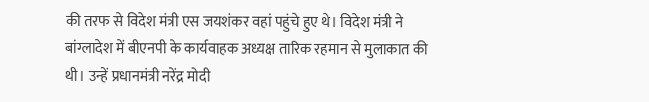की तरफ से विदेश मंत्री एस जयशंकर वहां पहुंचे हुए थे। विदेश मंत्री ने बांग्लादेश में बीएनपी के कार्यवाहक अध्यक्ष तारिक रहमान से मुलाकात की थी। उन्हें प्रधानमंत्री नरेंद्र मोदी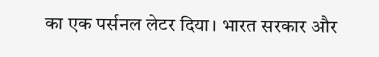का एक पर्सनल लेटर दिया। भारत सरकार और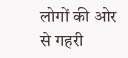लोगों की ओर से गहरी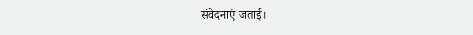संवेदनाएं जताई।